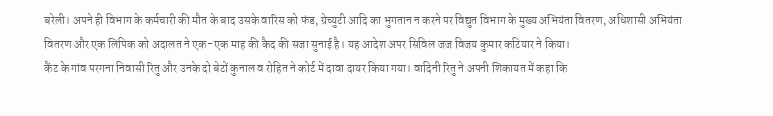बरेली। अपने ही विभाग के कर्मचारी की मौत के बाद उसके वारिस को फंड, ग्रेच्युटी आदि का भुगतान न करने पर विद्युत विभाग के मुख्य अभियंता वितरण, अधिशासी अभियंता वितरण और एक लिपिक को अदालत ने एक-एक माह की कैद की सजा सुनाई है। यह आदेश अपर सिविल जज विजय कुमार कटियार ने किया।
कैंट के गांव परगना निवासी रितु और उनके दो बेटों कुनाल व रोहित ने कोर्ट में दावा दायर किया गया। वादिनी रितु ने अपनी शिकायत में कहा कि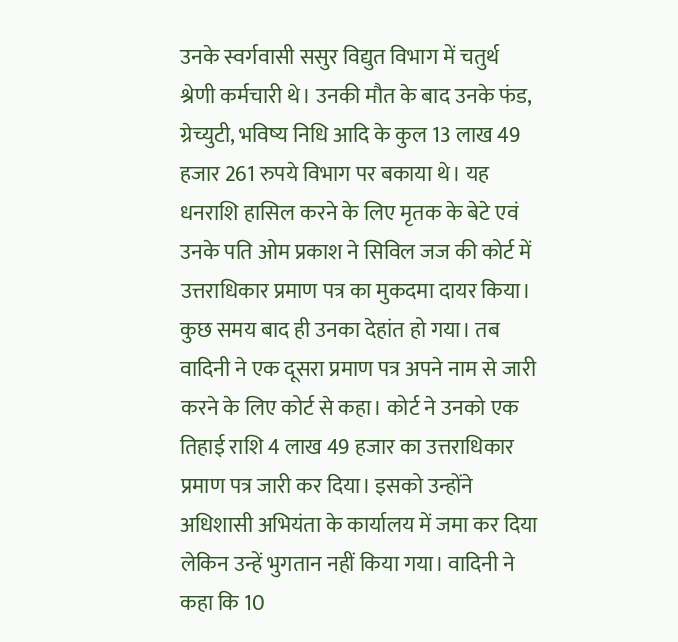उनके स्वर्गवासी ससुर विद्युत विभाग में चतुर्थ श्रेणी कर्मचारी थे। उनकी मौत के बाद उनके फंड, ग्रेच्युटी, भविष्य निधि आदि के कुल 13 लाख 49 हजार 261 रुपये विभाग पर बकाया थे। यह धनराशि हासिल करने के लिए मृतक के बेटे एवं उनके पति ओम प्रकाश ने सिविल जज की कोर्ट में उत्तराधिकार प्रमाण पत्र का मुकदमा दायर किया। कुछ समय बाद ही उनका देहांत हो गया। तब वादिनी ने एक दूसरा प्रमाण पत्र अपने नाम से जारी करने के लिए कोर्ट से कहा। कोर्ट ने उनको एक तिहाई राशि 4 लाख 49 हजार का उत्तराधिकार प्रमाण पत्र जारी कर दिया। इसको उन्होंने अधिशासी अभियंता के कार्यालय में जमा कर दिया लेकिन उन्हें भुगतान नहीं किया गया। वादिनी ने कहा कि 10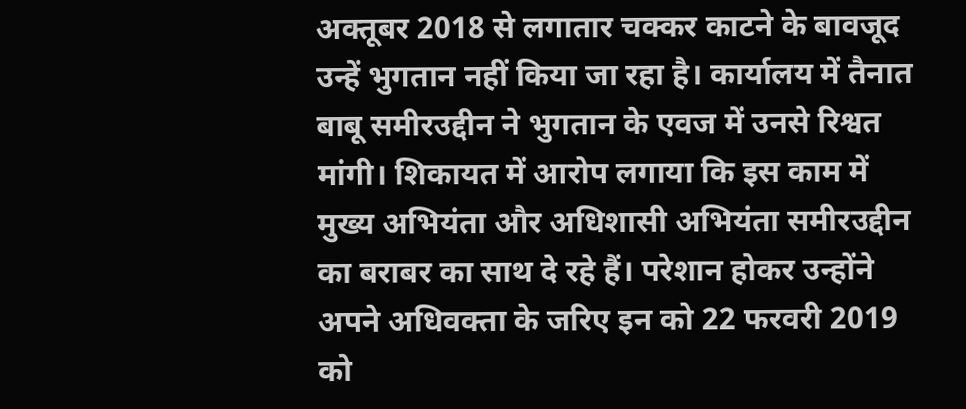अक्तूबर 2018 से लगातार चक्कर काटने के बावजूद उन्हें भुगतान नहीं किया जा रहा है। कार्यालय में तैनात बाबू समीरउद्दीन ने भुगतान के एवज में उनसे रिश्वत मांगी। शिकायत में आरोप लगाया कि इस काम में मुख्य अभियंता और अधिशासी अभियंता समीरउद्दीन का बराबर का साथ दे रहे हैं। परेशान होकर उन्होंने अपने अधिवक्ता के जरिए इन को 22 फरवरी 2019 को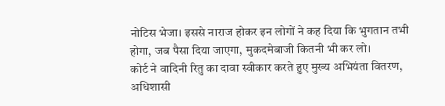नोटिस भेजा। इससे नाराज होकर इन लोगों ने कह दिया कि भुगतान तभी होगा, जब पैसा दिया जाएगा, मुकदमेबाजी कितनी भी कर लो।
कोर्ट ने वादिनी रितु का दावा स्वीकार करते हुए मुख्य अभियंता वितरण, अधिशासी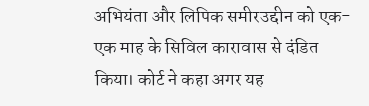अभियंता और लिपिक समीरउद्दीन को एक-एक माह के सिविल कारावास से दंडित किया। कोर्ट ने कहा अगर यह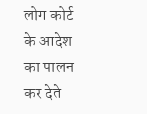लोग कोर्ट के आदेश का पालन कर देते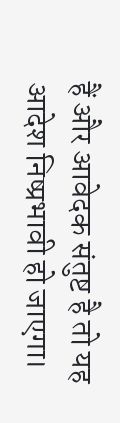हैं और आवेदक संतुष्ट है तो यह आदेश निष्प्रभावी हो जाएगा।